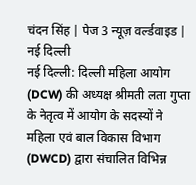चंदन सिंह | पेज 3 न्यूज़ वर्ल्डवाइड | नई दिल्ली
नई दिल्ली: दिल्ली महिला आयोग (DCW) की अध्यक्ष श्रीमती लता गुप्ता के नेतृत्व में आयोग के सदस्यों ने महिला एवं बाल विकास विभाग (DWCD) द्वारा संचालित विभिन्न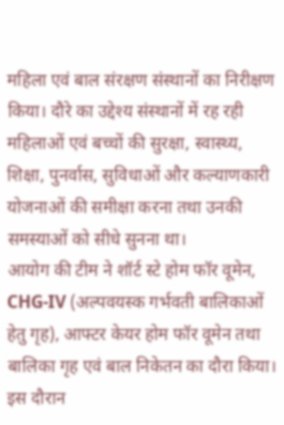महिला एवं बाल संरक्षण संस्थानों का निरीक्षण किया। दौरे का उद्देश्य संस्थानों में रह रही महिलाओं एवं बच्चों की सुरक्षा, स्वास्थ्य, शिक्षा, पुनर्वास, सुविधाओं और कल्याणकारी योजनाओं की समीक्षा करना तथा उनकी समस्याओं को सीधे सुनना था।
आयोग की टीम ने शॉर्ट स्टे होम फॉर वूमेन, CHG-IV (अल्पवयस्क गर्भवती बालिकाओं हेतु गृह), आफ्टर केयर होम फॉर वूमेन तथा बालिका गृह एवं बाल निकेतन का दौरा किया। इस दौरान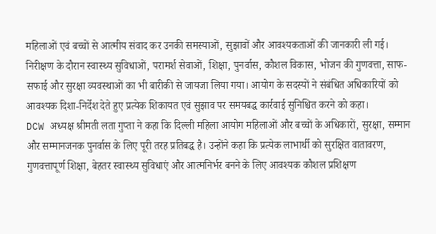महिलाओं एवं बच्चों से आत्मीय संवाद कर उनकी समस्याओं, सुझावों और आवश्यकताओं की जानकारी ली गई।
निरीक्षण के दौरान स्वास्थ्य सुविधाओं, परामर्श सेवाओं, शिक्षा, पुनर्वास, कौशल विकास, भोजन की गुणवत्ता, साफ-सफाई और सुरक्षा व्यवस्थाओं का भी बारीकी से जायजा लिया गया। आयोग के सदस्यों ने संबंधित अधिकारियों को आवश्यक दिशा-निर्देश देते हुए प्रत्येक शिकायत एवं सुझाव पर समयबद्ध कार्रवाई सुनिश्चित करने को कहा।
DCW अध्यक्ष श्रीमती लता गुप्ता ने कहा कि दिल्ली महिला आयोग महिलाओं और बच्चों के अधिकारों, सुरक्षा, सम्मान और सम्मानजनक पुनर्वास के लिए पूरी तरह प्रतिबद्ध है। उन्होंने कहा कि प्रत्येक लाभार्थी को सुरक्षित वातावरण, गुणवत्तापूर्ण शिक्षा, बेहतर स्वास्थ्य सुविधाएं और आत्मनिर्भर बनने के लिए आवश्यक कौशल प्रशिक्षण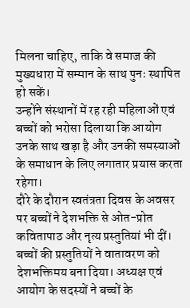मिलना चाहिए, ताकि वे समाज की मुख्यधारा में सम्मान के साथ पुनः स्थापित हो सकें।
उन्होंने संस्थानों में रह रही महिलाओं एवं बच्चों को भरोसा दिलाया कि आयोग उनके साथ खड़ा है और उनकी समस्याओं के समाधान के लिए लगातार प्रयास करता रहेगा।
दौरे के दौरान स्वतंत्रता दिवस के अवसर पर बच्चों ने देशभक्ति से ओत-प्रोत कवितापाठ और नृत्य प्रस्तुतियां भी दीं। बच्चों की प्रस्तुतियों ने वातावरण को देशभक्तिमय बना दिया। अध्यक्ष एवं आयोग के सदस्यों ने बच्चों के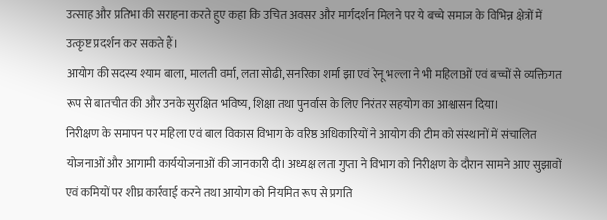उत्साह और प्रतिभा की सराहना करते हुए कहा कि उचित अवसर और मार्गदर्शन मिलने पर ये बच्चे समाज के विभिन्न क्षेत्रों में उत्कृष्ट प्रदर्शन कर सकते हैं।
आयोग की सदस्य श्याम बाला, मालती वर्मा, लता सोढी, सनरिका शर्मा झा एवं रेनू भल्ला ने भी महिलाओं एवं बच्चों से व्यक्तिगत रूप से बातचीत की और उनके सुरक्षित भविष्य, शिक्षा तथा पुनर्वास के लिए निरंतर सहयोग का आश्वासन दिया।
निरीक्षण के समापन पर महिला एवं बाल विकास विभाग के वरिष्ठ अधिकारियों ने आयोग की टीम को संस्थानों में संचालित योजनाओं और आगामी कार्ययोजनाओं की जानकारी दी। अध्यक्ष लता गुप्ता ने विभाग को निरीक्षण के दौरान सामने आए सुझावों एवं कमियों पर शीघ्र कार्रवाई करने तथा आयोग को नियमित रूप से प्रगति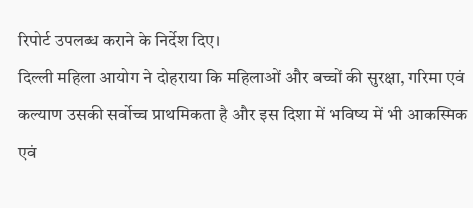रिपोर्ट उपलब्ध कराने के निर्देश दिए।
दिल्ली महिला आयोग ने दोहराया कि महिलाओं और बच्चों की सुरक्षा, गरिमा एवं कल्याण उसकी सर्वोच्च प्राथमिकता है और इस दिशा में भविष्य में भी आकस्मिक एवं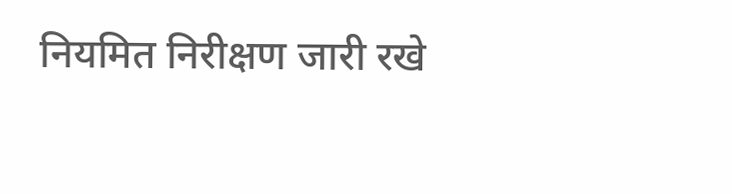नियमित निरीक्षण जारी रखे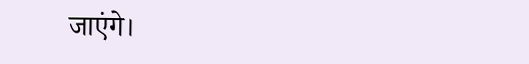जाएंगे।